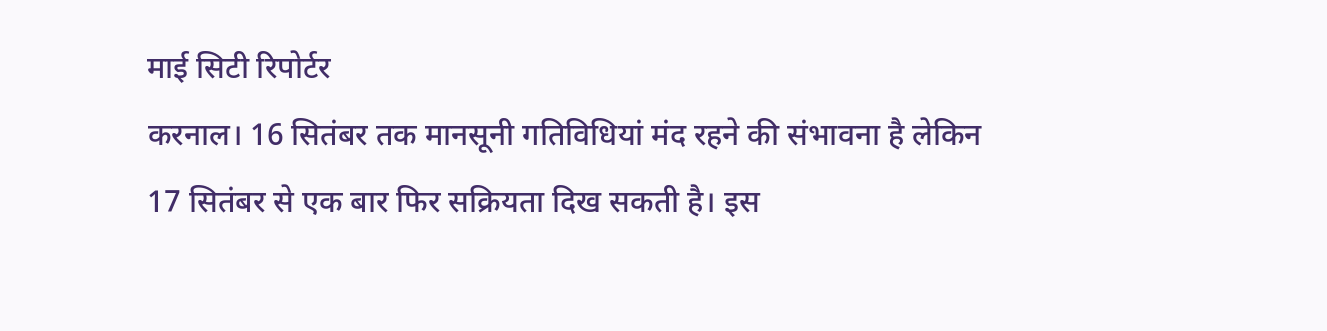माई सिटी रिपोर्टर
करनाल। 16 सितंबर तक मानसूनी गतिविधियां मंद रहने की संभावना है लेकिन 17 सितंबर से एक बार फिर सक्रियता दिख सकती है। इस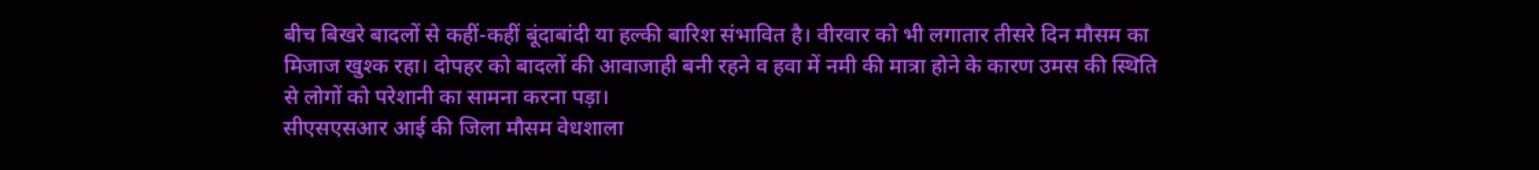बीच बिखरे बादलों से कहीं-कहीं बूंदाबांदी या हल्की बारिश संभावित है। वीरवार को भी लगातार तीसरे दिन मौसम का मिजाज खुश्क रहा। दोपहर को बादलों की आवाजाही बनी रहने व हवा में नमी की मात्रा होने के कारण उमस की स्थिति से लोगों को परेशानी का सामना करना पड़ा।
सीएसएसआर आई की जिला मौसम वेधशाला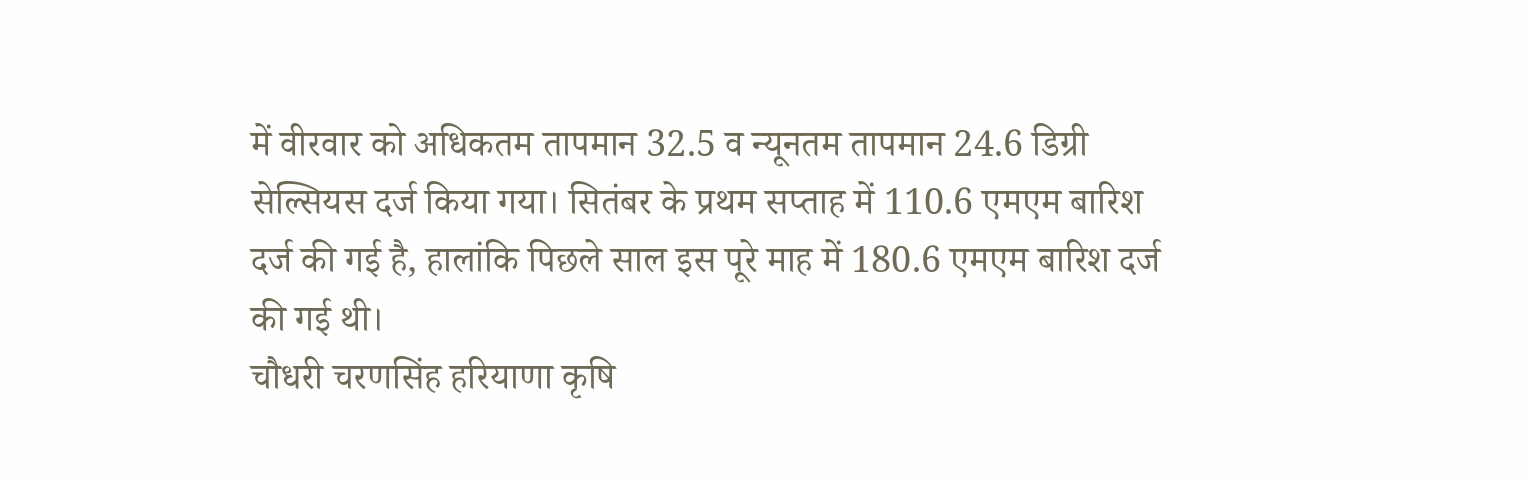में वीरवार को अधिकतम तापमान 32.5 व न्यूनतम तापमान 24.6 डिग्री सेल्सियस दर्ज किया गया। सितंबर के प्रथम सप्ताह में 110.6 एमएम बारिश दर्ज की गई है, हालांकि पिछले साल इस पूरे माह में 180.6 एमएम बारिश दर्ज की गई थी।
चौधरी चरणसिंह हरियाणा कृषि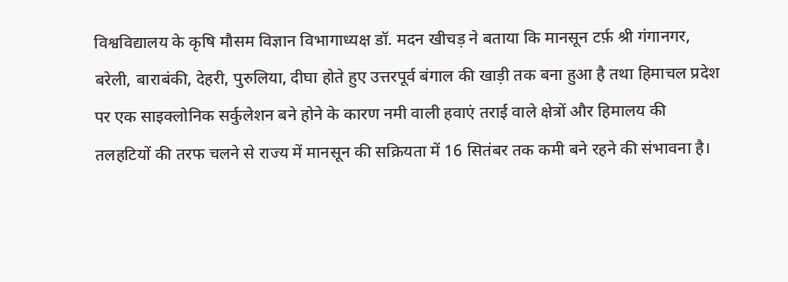विश्वविद्यालय के कृषि मौसम विज्ञान विभागाध्यक्ष डॉ. मदन खीचड़ ने बताया कि मानसून टर्फ़ श्री गंगानगर, बरेली, बाराबंकी, देहरी, पुरुलिया, दीघा होते हुए उत्तरपूर्व बंगाल की खाड़ी तक बना हुआ है तथा हिमाचल प्रदेश पर एक साइक्लोनिक सर्कुलेशन बने होने के कारण नमी वाली हवाएं तराई वाले क्षेत्रों और हिमालय की तलहटियों की तरफ चलने से राज्य में मानसून की सक्रियता में 16 सितंबर तक कमी बने रहने की संभावना है।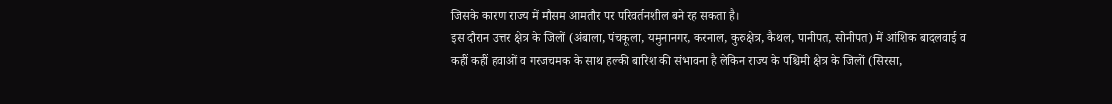जिसके कारण राज्य में मौसम आमतौर पर परिवर्तनशील बने रह सकता है।
इस दौरान उत्तर क्षेत्र के जिलों (अंबाला, पंचकूला, यमुनानगर, करनाल, कुरुक्षेत्र, कैथल, पानीपत, सोनीपत) में आंशिक बादलवाई व कहीं कहीं हवाओं व गरजचमक के साथ हल्की बारिश की संभावना है लेकिन राज्य के पश्चिमी क्षेत्र के जिलों (सिरसा,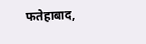फतेहाबाद,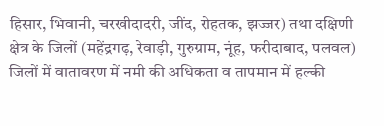हिसार, भिवानी, चरखीदादरी, जींद, रोहतक, झज्जर) तथा दक्षिणी क्षेत्र के जिलों (महेंद्रगढ़, रेवाड़ी, गुरुग्राम, नूंह, फरीदाबाद, पलवल) जिलों में वातावरण में नमी की अधिकता व तापमान में हल्की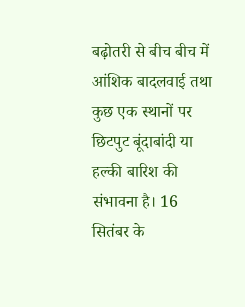बढ़ोतरी से बीच बीच में आंशिक बादलवाई तथा कुछ एक स्थानों पर छिटपुट बूंदाबांदी या हल्की बारिश की संभावना है। 16 सितंबर के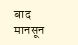बाद मानसून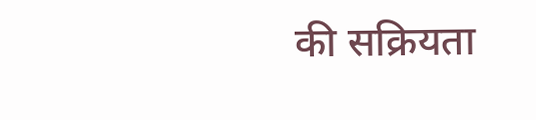की सक्रियता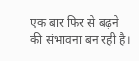एक बार फिर से बढ़ने की संभावना बन रही है।